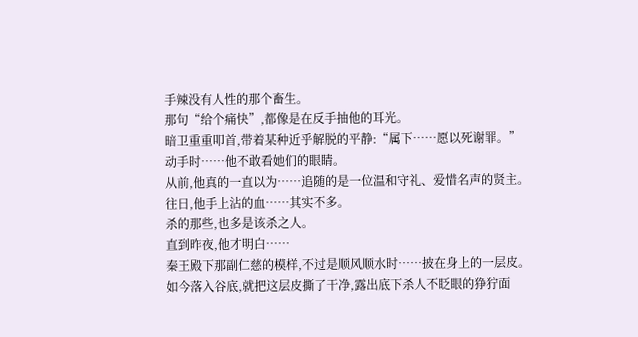手辣没有人性的那个畜生。
那句“给个痛快”,都像是在反手抽他的耳光。
暗卫重重叩首,带着某种近乎解脱的平静:“属下……愿以死谢罪。”
动手时……他不敢看她们的眼睛。
从前,他真的一直以为……追随的是一位温和守礼、爱惜名声的贤主。
往日,他手上沾的血……其实不多。
杀的那些,也多是该杀之人。
直到昨夜,他才明白……
秦王殿下那副仁慈的模样,不过是顺风顺水时……披在身上的一层皮。
如今落入谷底,就把这层皮撕了干净,露出底下杀人不眨眼的狰狞面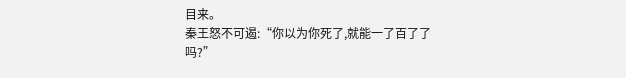目来。
秦王怒不可遏:“你以为你死了,就能一了百了了吗?”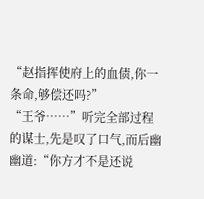“赵指挥使府上的血债,你一条命,够偿还吗?”
“王爷……”听完全部过程的谋士,先是叹了口气,而后幽幽道:“你方才不是还说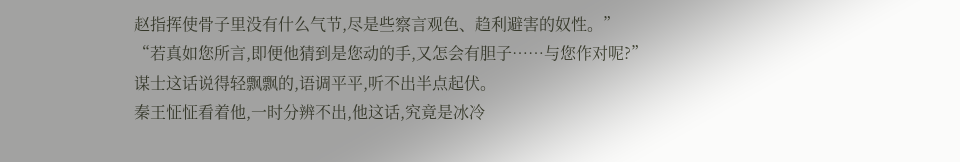赵指挥使骨子里没有什么气节,尽是些察言观色、趋利避害的奴性。”
“若真如您所言,即便他猜到是您动的手,又怎会有胆子……与您作对呢?”
谋士这话说得轻飘飘的,语调平平,听不出半点起伏。
秦王怔怔看着他,一时分辨不出,他这话,究竟是冰冷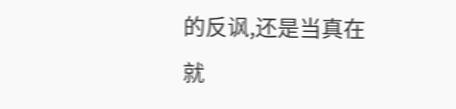的反讽,还是当真在就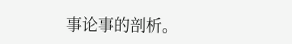事论事的剖析。